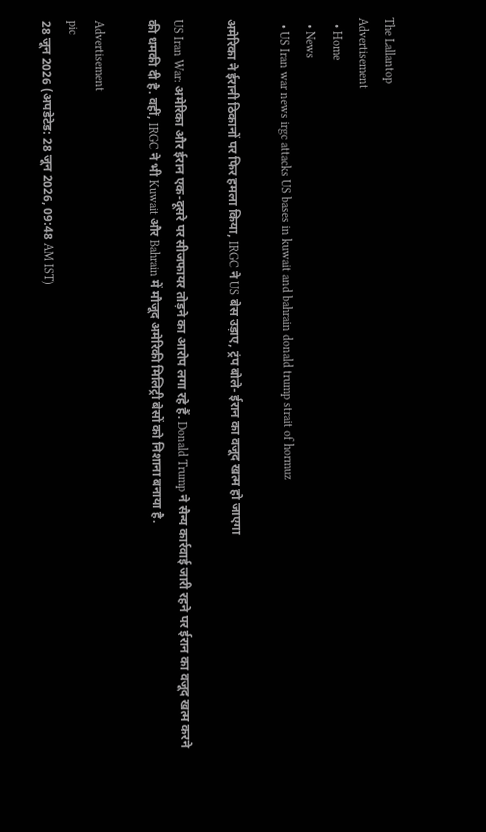The Lallantop
Advertisement
  • Home
  • News
  • US Iran war news irgc attacks US bases in kuwait and bahrain donald trump strait of hormuz

अमेरिका ने ईरानी ठिकानों पर फिर हमला किया, IRGC ने US बेस उड़ाए, ट्रंप बोले- ईरान का वजूद खत्म हो जाएगा

US Iran War: अमेरिका और ईरान एक-दूसरे पर सीजफायर तोड़ने का आरोप लगा रहे हैं. Donald Trump ने सैन्य कार्रवाई जारी रहने पर ईरान का वजूद खत्म करने की धमकी दी है. वहीं, IRGC ने भी Kuwait और Bahrain में मौजूद अमेरिकी मिलिट्री बेसों को निशाना बनाया है.

Advertisement
pic
28 जून 2026 (अपडेटेड: 28 जून 2026, 09:48 AM IST)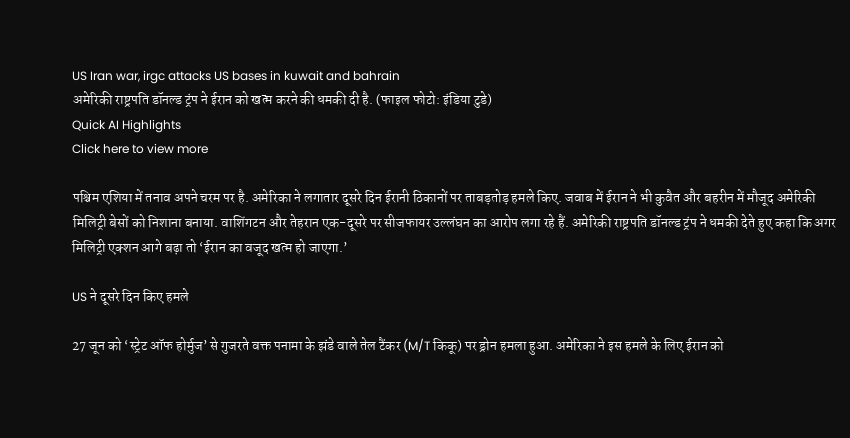US Iran war, irgc attacks US bases in kuwait and bahrain
अमेरिकी राष्ट्रपति डॉनल्ड ट्रंप ने ईरान को खत्म करने की धमकी दी है. (फाइल फोटो: इंडिया टुडे)
Quick AI Highlights
Click here to view more

पश्चिम एशिया में तनाव अपने चरम पर है. अमेरिका ने लगातार दूसरे दिन ईरानी ठिकानों पर ताबड़तोड़ हमले किए. जवाब में ईरान ने भी कुवैत और बहरीन में मौजूद अमेरिकी मिलिट्री बेसों को निशाना बनाया. वाशिंगटन और तेहरान एक-दूसरे पर सीजफायर उल्लंघन का आरोप लगा रहे हैं. अमेरिकी राष्ट्रपति डॉनल्ड ट्रंप ने धमकी देते हुए कहा कि अगर मिलिट्री एक्शन आगे बढ़ा तो ‘ईरान का वजूद खत्म हो जाएगा.’

US ने दूसरे दिन किए हमले

27 जून को ‘स्ट्रेट ऑफ होर्मुज’ से गुजरते वक्त पनामा के झंडे वाले तेल टैंकर (M/T किकू) पर ड्रोन हमला हुआ. अमेरिका ने इस हमले के लिए ईरान को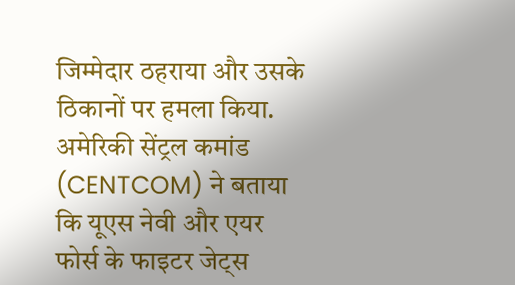जिम्मेदार ठहराया और उसके ठिकानों पर हमला किया. अमेरिकी सेंट्रल कमांड (CENTCOM) ने बताया कि यूएस नेवी और एयर फोर्स के फाइटर जेट्स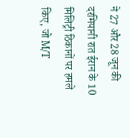ने 27 और 28 जून की दरमियानी रात ईरान के 10 मिलिट्री ठिकानों पर हमले किए, जो M/T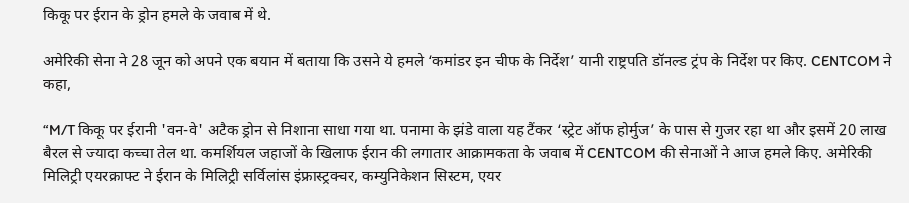किकू पर ईरान के ड्रोन हमले के जवाब में थे.

अमेरिकी सेना ने 28 जून को अपने एक बयान में बताया कि उसने ये हमले ‘कमांडर इन चीफ के निर्देश’ यानी राष्ट्रपति डॉनल्ड ट्रंप के निर्देश पर किए. CENTCOM ने कहा,

“M/T किकू पर ईरानी 'वन-वे' अटैक ड्रोन से निशाना साधा गया था. पनामा के झंडे वाला यह टैंकर ‘स्ट्रेट ऑफ होर्मुज’ के पास से गुजर रहा था और इसमें 20 लाख बैरल से ज्यादा कच्चा तेल था. कमर्शियल जहाजों के खिलाफ ईरान की लगातार आक्रामकता के जवाब में CENTCOM की सेनाओं ने आज हमले किए. अमेरिकी मिलिट्री एयरक्राफ्ट ने ईरान के मिलिट्री सर्विलांस इंफ्रास्ट्रक्चर, कम्युनिकेशन सिस्टम, एयर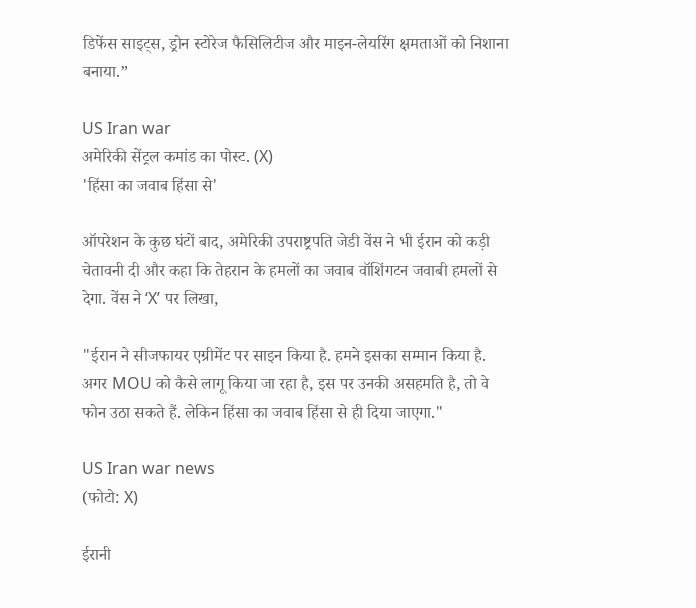डिफेंस साइट्स, ड्रोन स्टोरेज फैसिलिटीज और माइन-लेयरिंग क्षमताओं को निशाना बनाया.”

US Iran war
अमेरिकी सेंट्रल कमांड का पोस्ट. (X)
'हिंसा का जवाब हिंसा से'

ऑपरेशन के कुछ घंटों बाद, अमेरिकी उपराष्ट्रपति जेडी वेंस ने भी ईरान को कड़ी चेतावनी दी और कहा कि तेहरान के हमलों का जवाब वॉशिंगटन जवाबी हमलों से देगा. वेंस ने ‘X’ पर लिखा,

"ईरान ने सीजफायर एग्रीमेंट पर साइन किया है. हमने इसका सम्मान किया है. अगर MOU को कैसे लागू किया जा रहा है, इस पर उनकी असहमति है, तो वे फोन उठा सकते हैं. लेकिन हिंसा का जवाब हिंसा से ही दिया जाएगा."

US Iran war news
(फोटो: X)

ईरानी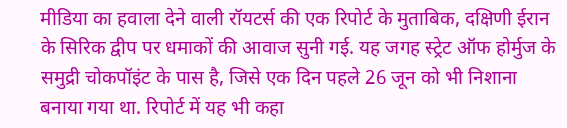मीडिया का हवाला देने वाली रॉयटर्स की एक रिपोर्ट के मुताबिक, दक्षिणी ईरान के सिरिक द्वीप पर धमाकों की आवाज सुनी गई. यह जगह स्ट्रेट ऑफ होर्मुज के समुद्री चोकपॉइंट के पास है, जिसे एक दिन पहले 26 जून को भी निशाना बनाया गया था. रिपोर्ट में यह भी कहा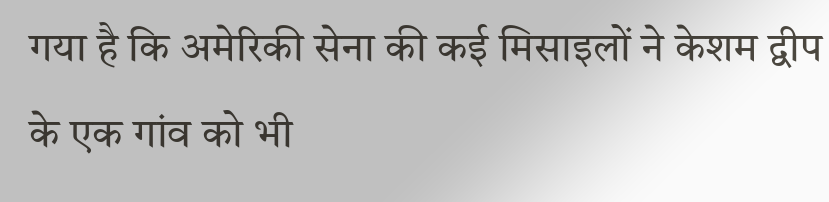गया है कि अमेरिकी सेना की कई मिसाइलों ने केशम द्वीप के एक गांव को भी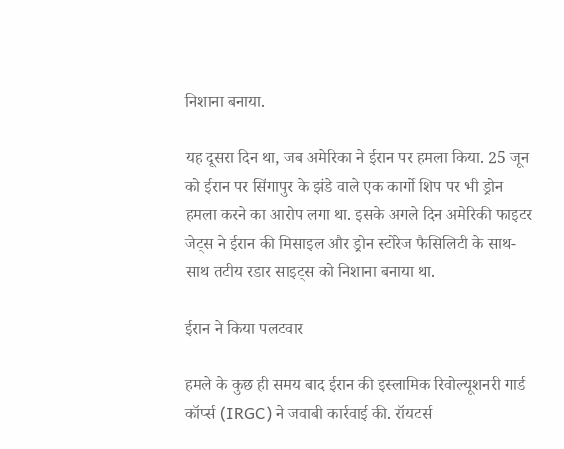निशाना बनाया.

यह दूसरा दिन था, जब अमेरिका ने ईरान पर हमला किया. 25 जून को ईरान पर सिंगापुर के झंडे वाले एक कार्गो शिप पर भी ड्रोन हमला करने का आरोप लगा था. इसके अगले दिन अमेरिकी फाइटर जेट्स ने ईरान की मिसाइल और ड्रोन स्टोरेज फैसिलिटी के साथ-साथ तटीय रडार साइट्स को निशाना बनाया था.

ईरान ने किया पलटवार

हमले के कुछ ही समय बाद ईरान की इस्लामिक रिवोल्यूशनरी गार्ड कॉर्प्स (IRGC) ने जवाबी कार्रवाई की. रॉयटर्स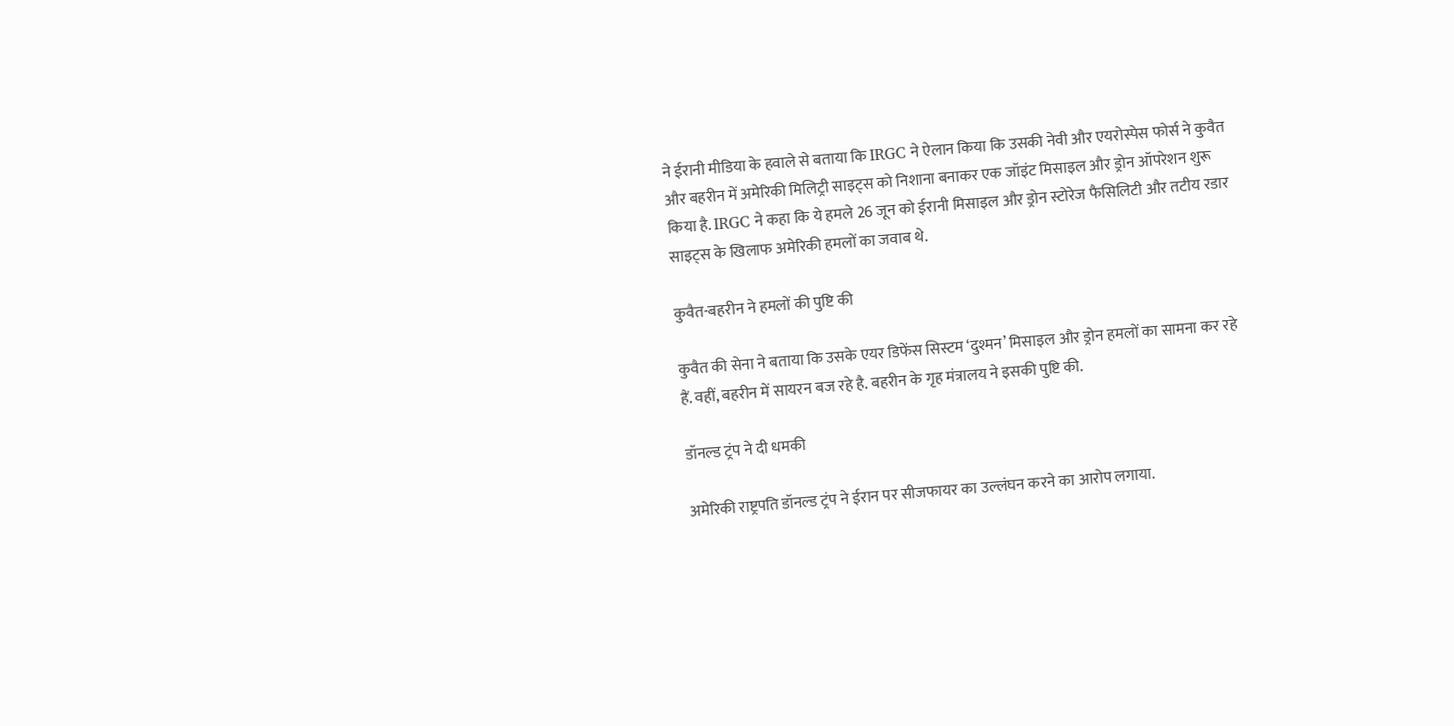ने ईरानी मीडिया के हवाले से बताया कि IRGC ने ऐलान किया कि उसकी नेवी और एयरोस्पेस फोर्स ने कुवैत और बहरीन में अमेरिकी मिलिट्री साइट्स को निशाना बनाकर एक जॉइंट मिसाइल और ड्रोन ऑपरेशन शुरू किया है. IRGC ने कहा कि ये हमले 26 जून को ईरानी मिसाइल और ड्रोन स्टोरेज फैसिलिटी और तटीय रडार साइट्स के खिलाफ अमेरिकी हमलों का जवाब थे.

कुवैत-बहरीन ने हमलों की पुष्टि की

कुवैत की सेना ने बताया कि उसके एयर डिफेंस सिस्टम ‘दुश्मन’ मिसाइल और ड्रोन हमलों का सामना कर रहे हैं. वहीं, बहरीन में सायरन बज रहे है. बहरीन के गृह मंत्रालय ने इसकी पुष्टि की.

डॉनल्ड ट्रंप ने दी धमकी

अमेरिकी राष्ट्रपति डॉनल्ड ट्रंप ने ईरान पर सीजफायर का उल्लंघन करने का आरोप लगाया.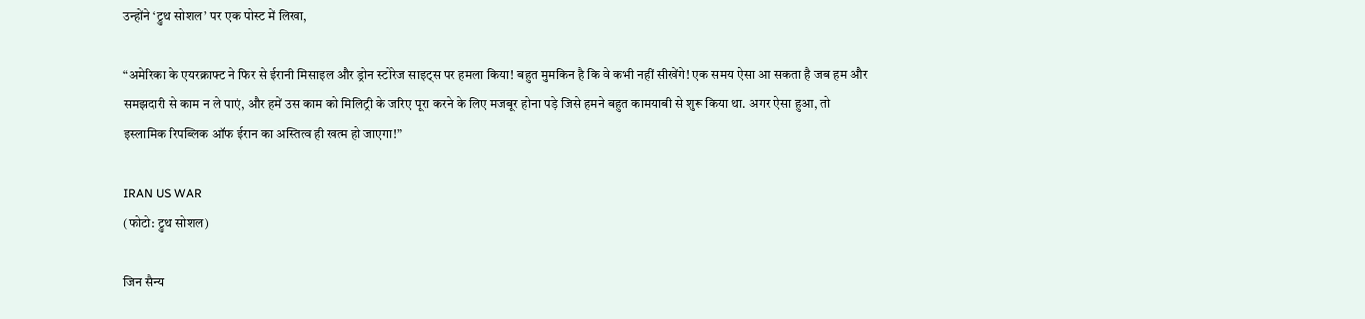उन्होंने ‘ट्रुथ सोशल’ पर एक पोस्ट में लिखा,

“अमेरिका के एयरक्राफ्ट ने फिर से ईरानी मिसाइल और ड्रोन स्टोरेज साइट्स पर हमला किया! बहुत मुमकिन है कि वे कभी नहीं सीखेंगे! एक समय ऐसा आ सकता है जब हम और समझदारी से काम न ले पाएं, और हमें उस काम को मिलिट्री के जरिए पूरा करने के लिए मजबूर होना पड़े जिसे हमने बहुत कामयाबी से शुरू किया था. अगर ऐसा हुआ, तो इस्लामिक रिपब्लिक ऑफ ईरान का अस्तित्व ही खत्म हो जाएगा!”

IRAN US WAR
(फोटो: ट्रुथ सोशल)

जिन सैन्य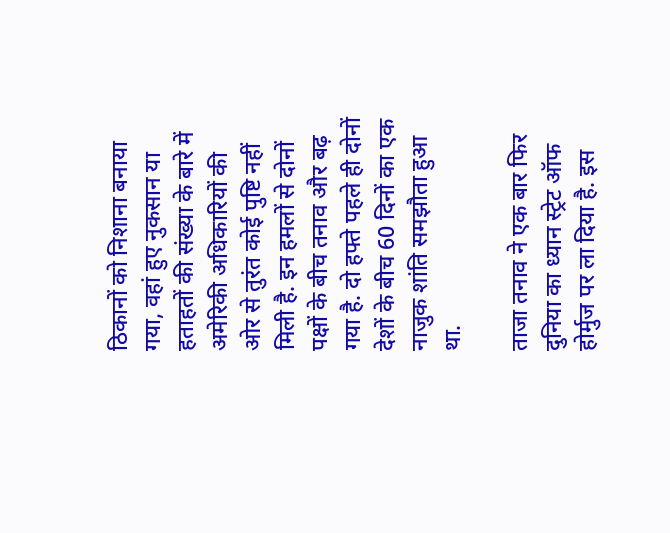ठिकानों को निशाना बनाया गया, वहां हुए नुकसान या हताहतों की संख्या के बारे में अमेरिकी अधिकारियों की ओर से तुरंत कोई पुष्टि नहीं मिली है. इन हमलों से दोनों पक्षों के बीच तनाव और बढ़ गया है. दो हफ्ते पहले ही दोनों देशों के बीच 60 दिनों का एक नाजुक शांति समझौता हुआ था.

ताजा तनाव ने एक बार फिर दुनिया का ध्यान स्ट्रेट ऑफ होर्मुज पर ला दिया है. इस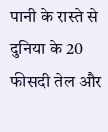पानी के रास्ते से दुनिया के 20 फीसदी तेल और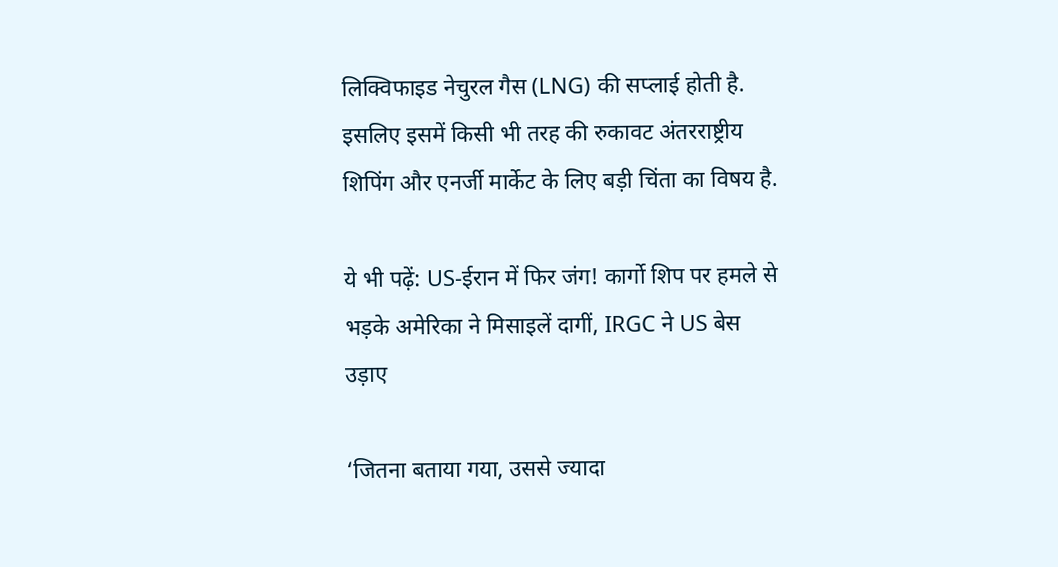लिक्विफाइड नेचुरल गैस (LNG) की सप्लाई होती है. इसलिए इसमें किसी भी तरह की रुकावट अंतरराष्ट्रीय शिपिंग और एनर्जी मार्केट के लिए बड़ी चिंता का विषय है.

ये भी पढ़ें: US-ईरान में फिर जंग! कार्गो शिप पर हमले से भड़के अमेरिका ने मिसाइलें दागीं, IRGC ने US बेस उड़ाए

‘जितना बताया गया, उससे ज्यादा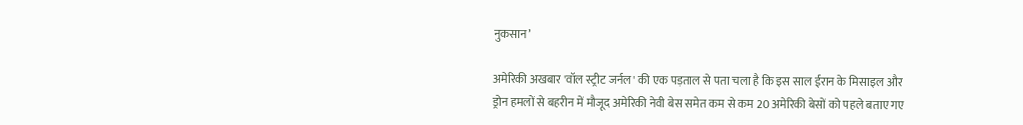नुकसान’

अमेरिकी अखबार 'वॉल स्ट्रीट जर्नल' की एक पड़ताल से पता चला है कि इस साल ईरान के मिसाइल और ड्रोन हमलों से बहरीन में मौजूद अमेरिकी नेवी बेस समेत कम से कम 20 अमेरिकी बेसों को पहले बताए गए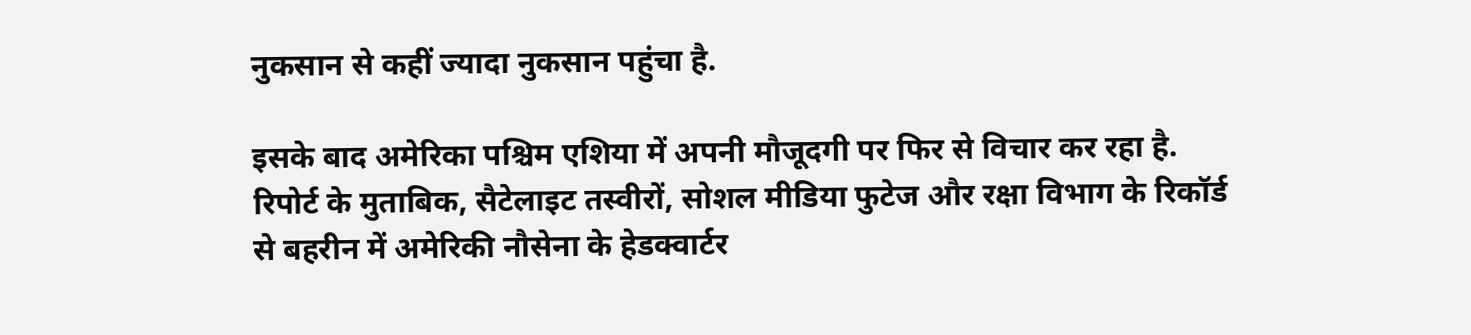नुकसान से कहीं ज्यादा नुकसान पहुंचा है.

इसके बाद अमेरिका पश्चिम एशिया में अपनी मौजूदगी पर फिर से विचार कर रहा है. रिपोर्ट के मुताबिक, सैटेलाइट तस्वीरों, सोशल मीडिया फुटेज और रक्षा विभाग के रिकॉर्ड से बहरीन में अमेरिकी नौसेना के हेडक्वार्टर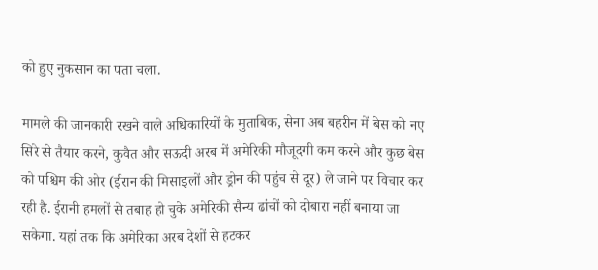को हुए नुकसान का पता चला.

मामले की जानकारी रखने वाले अधिकारियों के मुताबिक, सेना अब बहरीन में बेस को नए सिरे से तैयार करने, कुवैत और सऊदी अरब में अमेरिकी मौजूदगी कम करने और कुछ बेस को पश्चिम की ओर (ईरान की मिसाइलों और ड्रोन की पहुंच से दूर) ले जाने पर विचार कर रही है. ईरानी हमलों से तबाह हो चुके अमेरिकी सैन्य ढांचों को दोबारा नहीं बनाया जा सकेगा. यहां तक कि अमेरिका अरब देशों से हटकर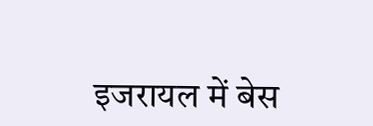इजरायल में बेस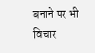बनाने पर भी विचार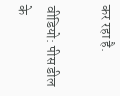कर रहा है.

वीडियो: पीस डील के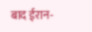बाद ईरान-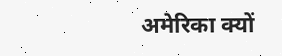अमेरिका क्यों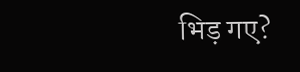भिड़ गए?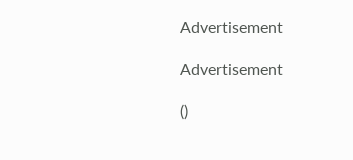Advertisement

Advertisement

()